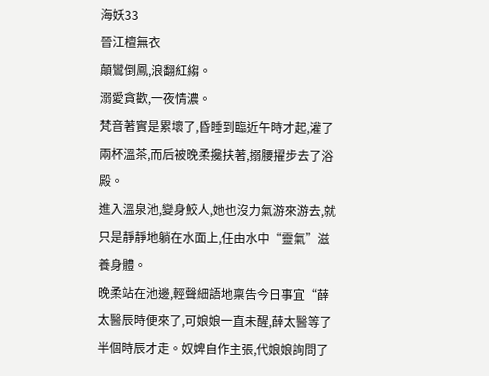海妖33
晉江檀無衣
顛鸞倒鳳,浪翻紅縐。
溺愛貪歡,一夜情濃。
梵音著實是累壞了,昏睡到臨近午時才起,灌了兩杯溫茶,而后被晚柔攙扶著,搦腰擢步去了浴殿。
進入溫泉池,變身鮫人,她也沒力氣游來游去,就只是靜靜地躺在水面上,任由水中“靈氣”滋養身體。
晚柔站在池邊,輕聲細語地稟告今日事宜“薛太醫辰時便來了,可娘娘一直未醒,薛太醫等了半個時辰才走。奴婢自作主張,代娘娘詢問了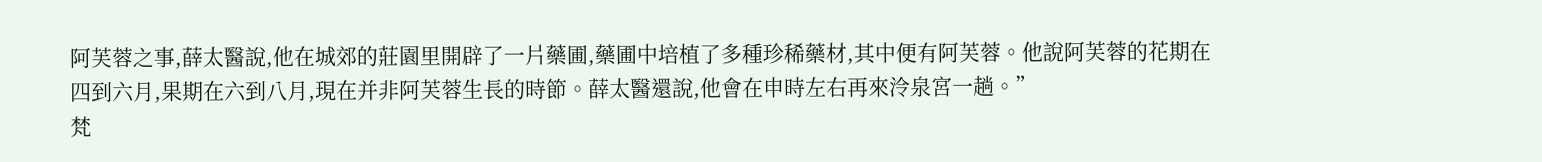阿芙蓉之事,薛太醫說,他在城郊的莊園里開辟了一片藥圃,藥圃中培植了多種珍稀藥材,其中便有阿芙蓉。他說阿芙蓉的花期在四到六月,果期在六到八月,現在并非阿芙蓉生長的時節。薛太醫還說,他會在申時左右再來泠泉宮一趟。”
梵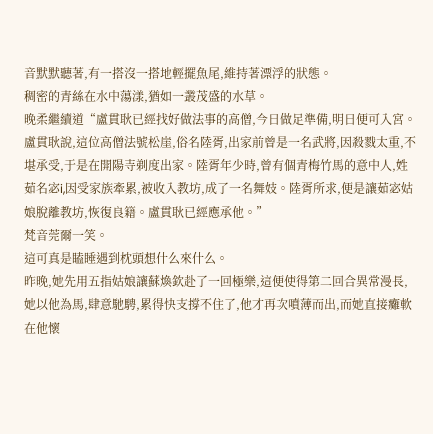音默默聽著,有一搭沒一搭地輕擺魚尾,維持著漂浮的狀態。
稠密的青絲在水中蕩漾,猶如一叢茂盛的水草。
晚柔繼續道“盧貫耿已經找好做法事的高僧,今日做足準備,明日便可入宮。盧貫耿說,這位高僧法號松崖,俗名陸胥,出家前曾是一名武將,因殺戮太重,不堪承受,于是在開陽寺剃度出家。陸胥年少時,曾有個青梅竹馬的意中人,姓茹名宓i,因受家族牽累,被收入教坊,成了一名舞妓。陸胥所求,便是讓茹宓姑娘脫離教坊,恢復良籍。盧貫耿已經應承他。”
梵音莞爾一笑。
這可真是瞌睡遇到枕頭想什么來什么。
昨晚,她先用五指姑娘讓蘇煥欽赴了一回極樂,這便使得第二回合異常漫長,她以他為馬,肆意馳騁,累得快支撐不住了,他才再次噴薄而出,而她直接癱軟在他懷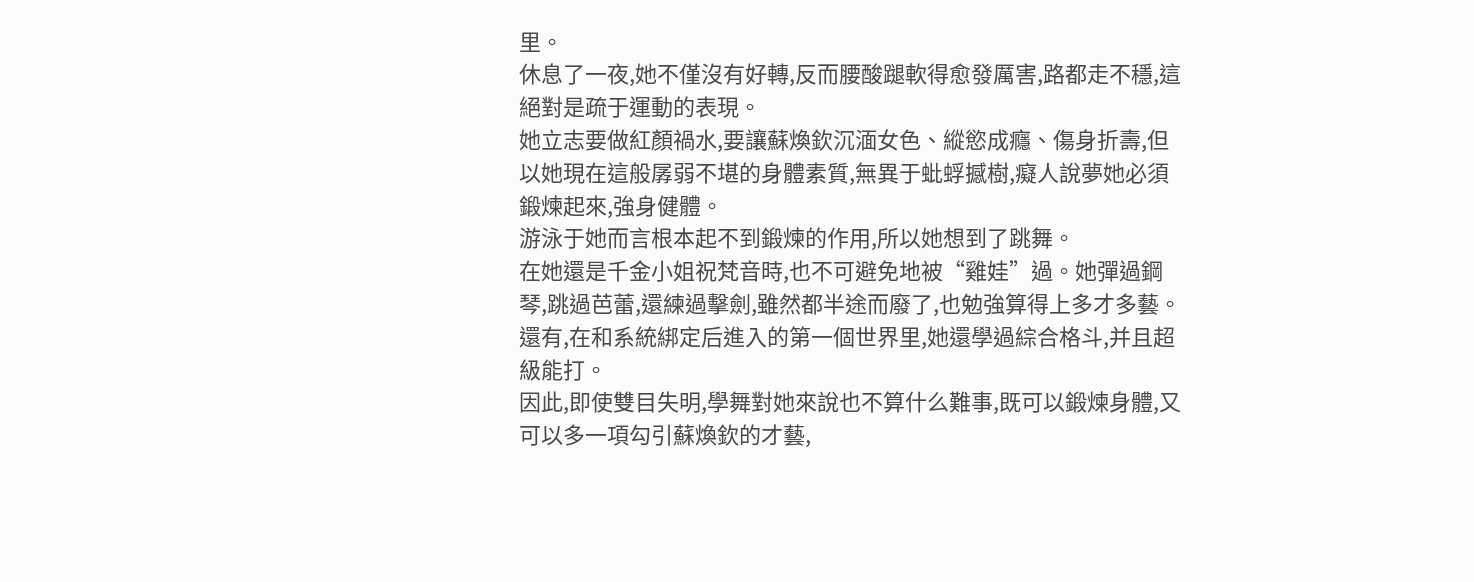里。
休息了一夜,她不僅沒有好轉,反而腰酸蹆軟得愈發厲害,路都走不穩,這絕對是疏于運動的表現。
她立志要做紅顏禍水,要讓蘇煥欽沉湎女色、縱慾成癮、傷身折壽,但以她現在這般孱弱不堪的身體素質,無異于蚍蜉撼樹,癡人說夢她必須鍛煉起來,強身健體。
游泳于她而言根本起不到鍛煉的作用,所以她想到了跳舞。
在她還是千金小姐祝梵音時,也不可避免地被“雞娃”過。她彈過鋼琴,跳過芭蕾,還練過擊劍,雖然都半途而廢了,也勉強算得上多才多藝。還有,在和系統綁定后進入的第一個世界里,她還學過綜合格斗,并且超級能打。
因此,即使雙目失明,學舞對她來說也不算什么難事,既可以鍛煉身體,又可以多一項勾引蘇煥欽的才藝,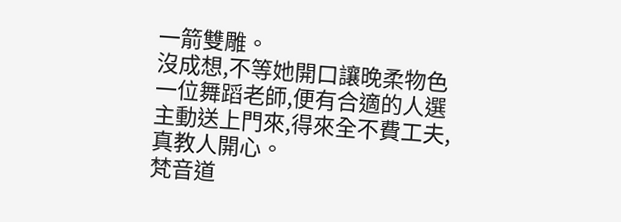一箭雙雕。
沒成想,不等她開口讓晚柔物色一位舞蹈老師,便有合適的人選主動送上門來,得來全不費工夫,真教人開心。
梵音道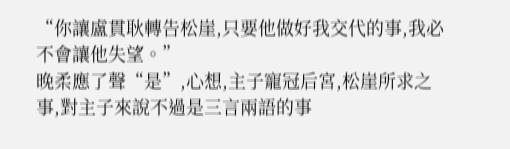“你讓盧貫耿轉告松崖,只要他做好我交代的事,我必不會讓他失望。”
晚柔應了聲“是”,心想,主子寵冠后宮,松崖所求之事,對主子來說不過是三言兩語的事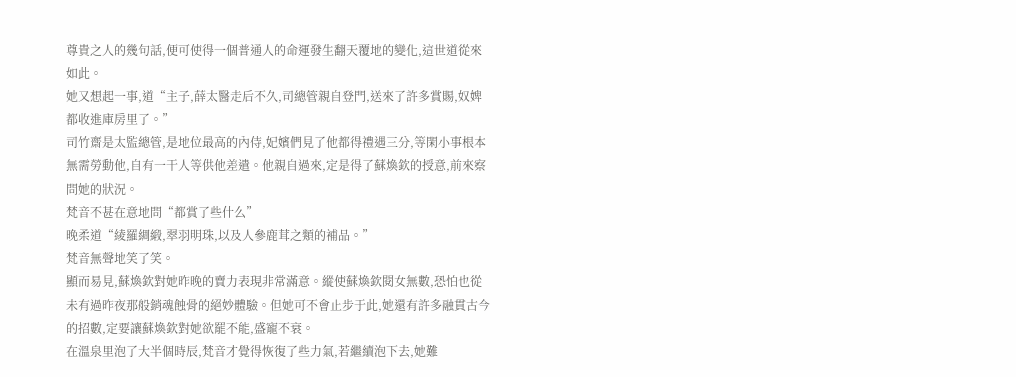尊貴之人的幾句話,便可使得一個普通人的命運發生翻天覆地的變化,這世道從來如此。
她又想起一事,道“主子,薛太醫走后不久,司總管親自登門,送來了許多賞賜,奴婢都收進庫房里了。”
司竹齋是太監總管,是地位最高的內侍,妃嬪們見了他都得禮遇三分,等閑小事根本無需勞動他,自有一干人等供他差遣。他親自過來,定是得了蘇煥欽的授意,前來察問她的狀況。
梵音不甚在意地問“都賞了些什么”
晚柔道“綾羅綢緞,翠羽明珠,以及人參鹿茸之類的補品。”
梵音無聲地笑了笑。
顯而易見,蘇煥欽對她昨晚的賣力表現非常滿意。縱使蘇煥欽閱女無數,恐怕也從未有過昨夜那般銷魂蝕骨的絕妙體驗。但她可不會止步于此,她還有許多融貫古今的招數,定要讓蘇煥欽對她欲罷不能,盛寵不衰。
在溫泉里泡了大半個時辰,梵音才覺得恢復了些力氣,若繼續泡下去,她難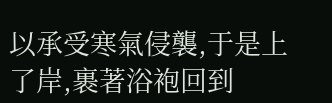以承受寒氣侵襲,于是上了岸,裹著浴袍回到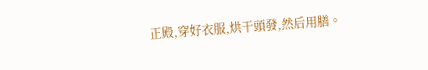正殿,穿好衣服,烘干頭發,然后用膳。